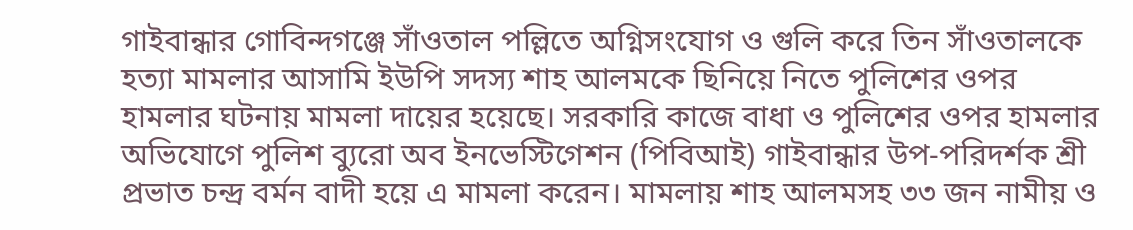গাইবান্ধার গোবিন্দগঞ্জে সাঁওতাল পল্লিতে অগ্নিসংযোগ ও গুলি করে তিন সাঁওতালকে হত্যা মামলার আসামি ইউপি সদস্য শাহ আলমকে ছিনিয়ে নিতে পুলিশের ওপর হামলার ঘটনায় মামলা দায়ের হয়েছে। সরকারি কাজে বাধা ও পুলিশের ওপর হামলার অভিযোগে পুলিশ ব্যুরো অব ইনভেস্টিগেশন (পিবিআই) গাইবান্ধার উপ-পরিদর্শক শ্রী প্রভাত চন্দ্র বর্মন বাদী হয়ে এ মামলা করেন। মামলায় শাহ আলমসহ ৩৩ জন নামীয় ও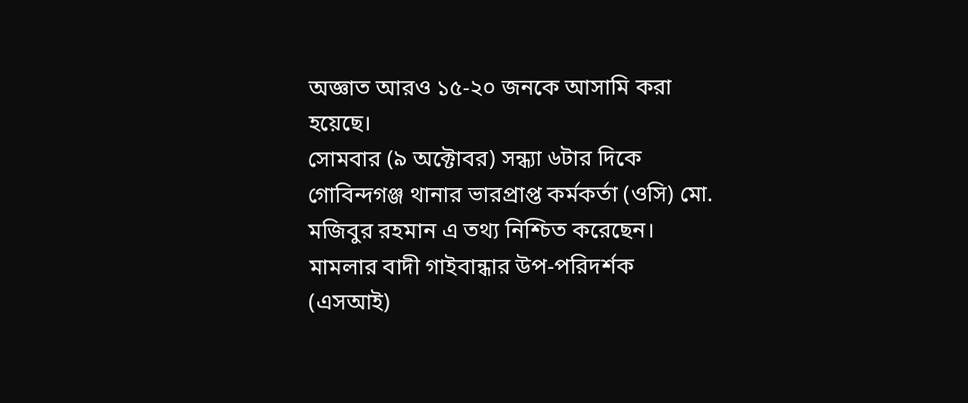অজ্ঞাত আরও ১৫-২০ জনকে আসামি করা হয়েছে।
সোমবার (৯ অক্টোবর) সন্ধ্যা ৬টার দিকে গোবিন্দগঞ্জ থানার ভারপ্রাপ্ত কর্মকর্তা (ওসি) মো. মজিবুর রহমান এ তথ্য নিশ্চিত করেছেন।
মামলার বাদী গাইবান্ধার উপ-পরিদর্শক (এসআই)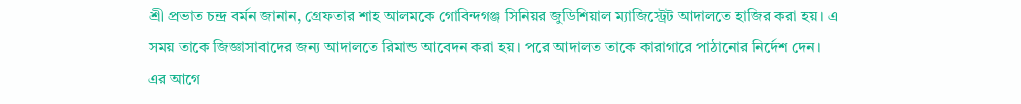শ্রী প্রভাত চন্দ্র বর্মন জানান, গ্রেফতার শাহ আলমকে গোবিন্দগঞ্জ সিনিয়র জুডিশিয়াল ম্যাজিস্ট্রেট আদালতে হাজির করা হয়। এ সময় তাকে জিজ্ঞাসাবাদের জন্য আদালতে রিমান্ড আবেদন করা হয়। পরে আদালত তাকে কারাগারে পাঠানোর নির্দেশ দেন।
এর আগে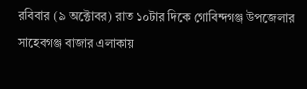রবিবার (৯ অক্টোবর) রাত ১০টার দিকে গোবিন্দগঞ্জ উপজেলার সাহেবগঞ্জ বাজার এলাকায়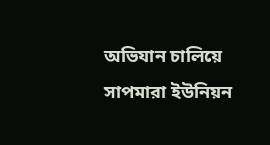অভিযান চালিয়ে সাপমারা ইউনিয়ন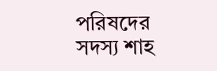পরিষদের সদস্য শাহ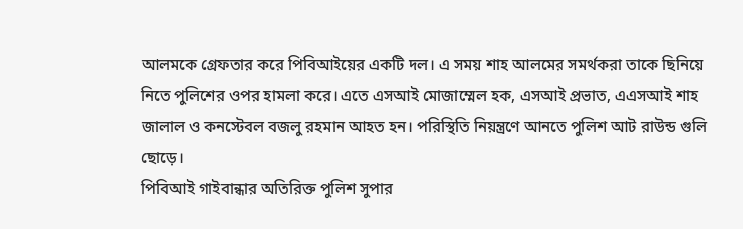আলমকে গ্রেফতার করে পিবিআইয়ের একটি দল। এ সময় শাহ আলমের সমর্থকরা তাকে ছিনিয়ে নিতে পুলিশের ওপর হামলা করে। এতে এসআই মোজাম্মেল হক, এসআই প্রভাত, এএসআই শাহ জালাল ও কনস্টেবল বজলু রহমান আহত হন। পরিস্থিতি নিয়ন্ত্রণে আনতে পুলিশ আট রাউন্ড গুলি ছোড়ে।
পিবিআই গাইবান্ধার অতিরিক্ত পুলিশ সুপার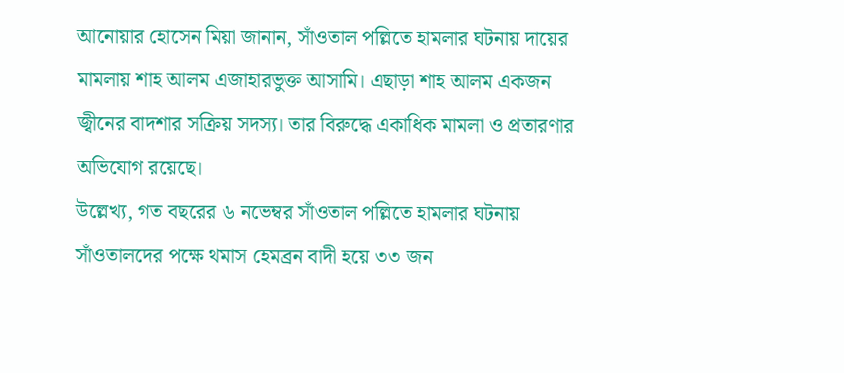আনোয়ার হোসেন মিয়া জানান, সাঁওতাল পল্লিতে হামলার ঘটনায় দায়ের মামলায় শাহ আলম এজাহারভুক্ত আসামি। এছাড়া শাহ আলম একজন জ্বীনের বাদশার সক্রিয় সদস্য। তার বিরুদ্ধে একাধিক মামলা ও প্রতারণার অভিযোগ রয়েছে।
উল্লেখ্য, গত বছরের ৬ নভেম্বর সাঁওতাল পল্লিতে হামলার ঘটনায় সাঁওতালদের পক্ষে থমাস হেমব্রন বাদী হয়ে ৩৩ জন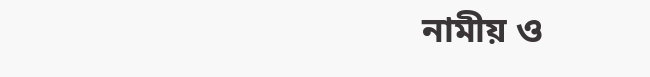নামীয় ও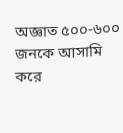অজ্ঞাত ৫০০-৬০০ জনকে আসামি করে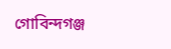গোবিন্দগঞ্জ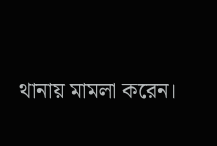থানায় মামলা করেন।